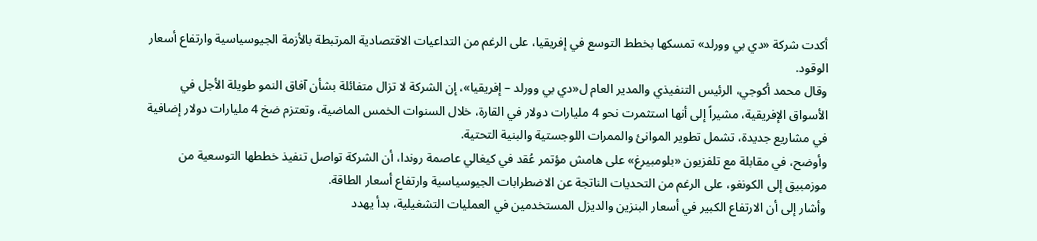أكدت شركة «دي بي وورلد» تمسكها بخطط التوسع في إفريقيا، على الرغم من التداعيات الاقتصادية المرتبطة بالأزمة الجيوسياسية وارتفاع أسعار الوقود.
وقال محمد أكوجي، الرئيس التنفيذي والمدير العام ل«دي بي وورلد – إفريقيا»، إن الشركة لا تزال متفائلة بشأن آفاق النمو طويلة الأجل في الأسواق الإفريقية، مشيراً إلى أنها استثمرت نحو 4 مليارات دولار في القارة، خلال السنوات الخمس الماضية، وتعتزم ضخ 4 مليارات دولار إضافية في مشاريع جديدة، تشمل تطوير الموانئ والممرات اللوجستية والبنية التحتية.
وأوضح، في مقابلة مع تلفزيون «بلومبيرغ» على هامش مؤتمر عُقد في كيغالي عاصمة روندا، أن الشركة تواصل تنفيذ خططها التوسعية من موزمبيق إلى الكونغو، على الرغم من التحديات الناتجة عن الاضطرابات الجيوسياسية وارتفاع أسعار الطاقة.
وأشار إلى أن الارتفاع الكبير في أسعار البنزين والديزل المستخدمين في العمليات التشغيلية، بدأ يهدد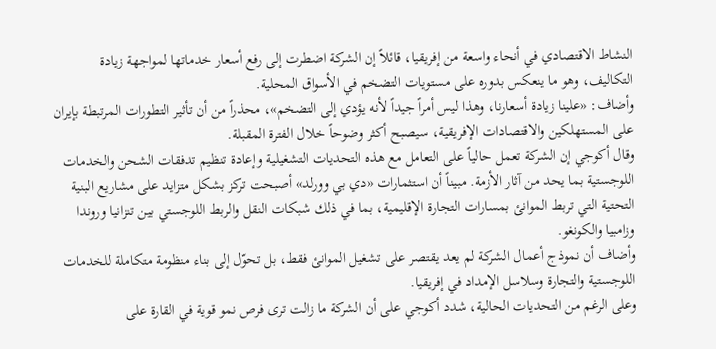النشاط الاقتصادي في أنحاء واسعة من إفريقيا، قائلاً إن الشركة اضطرت إلى رفع أسعار خدماتها لمواجهة زيادة التكاليف، وهو ما ينعكس بدوره على مستويات التضخم في الأسواق المحلية.
وأضاف: «علينا زيادة أسعارنا، وهذا ليس أمراً جيداً لأنه يؤدي إلى التضخم»، محذراً من أن تأثير التطورات المرتبطة بإيران على المستهلكين والاقتصادات الإفريقية، سيصبح أكثر وضوحاً خلال الفترة المقبلة.
وقال أكوجي إن الشركة تعمل حالياً على التعامل مع هذه التحديات التشغيلية وإعادة تنظيم تدفقات الشحن والخدمات اللوجستية بما يحد من آثار الأزمة. مبيناً أن استثمارات «دي بي وورلد» أصبحت تركز بشكل متزايد على مشاريع البنية التحتية التي تربط الموانئ بمسارات التجارة الإقليمية، بما في ذلك شبكات النقل والربط اللوجستي بين تنزانيا وروندا وزامبيا والكونغو.
وأضاف أن نموذج أعمال الشركة لم يعد يقتصر على تشغيل الموانئ فقط، بل تحوّل إلى بناء منظومة متكاملة للخدمات اللوجستية والتجارة وسلاسل الإمداد في إفريقيا.
وعلى الرغم من التحديات الحالية، شدد أكوجي على أن الشركة ما زالت ترى فرص نمو قوية في القارة على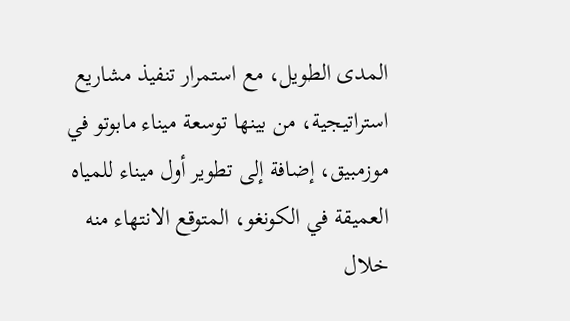المدى الطويل، مع استمرار تنفيذ مشاريع استراتيجية، من بينها توسعة ميناء مابوتو في موزمبيق، إضافة إلى تطوير أول ميناء للمياه العميقة في الكونغو، المتوقع الانتهاء منه خلال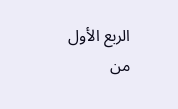الربع الأول من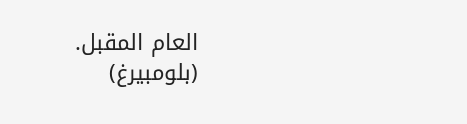العام المقبل. (بلومبيرغ)